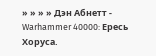» » » » Дэн Абнетт - Warhammer 40000: Ересь Хоруса.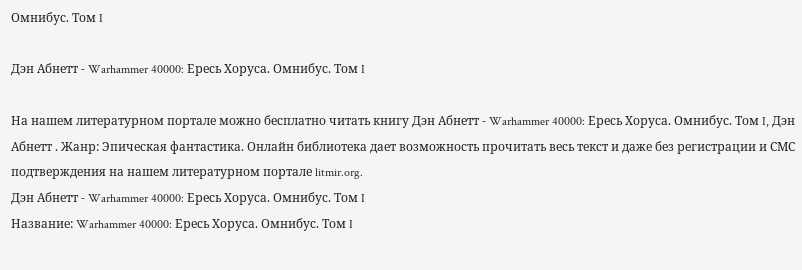Омнибус. Том I

Дэн Абнетт - Warhammer 40000: Ересь Хоруса. Омнибус. Том I

На нашем литературном портале можно бесплатно читать книгу Дэн Абнетт - Warhammer 40000: Ересь Хоруса. Омнибус. Том I, Дэн Абнетт . Жанр: Эпическая фантастика. Онлайн библиотека дает возможность прочитать весь текст и даже без регистрации и СМС подтверждения на нашем литературном портале litmir.org.
Дэн Абнетт - Warhammer 40000: Ересь Хоруса. Омнибус. Том I
Название: Warhammer 40000: Ересь Хоруса. Омнибус. Том I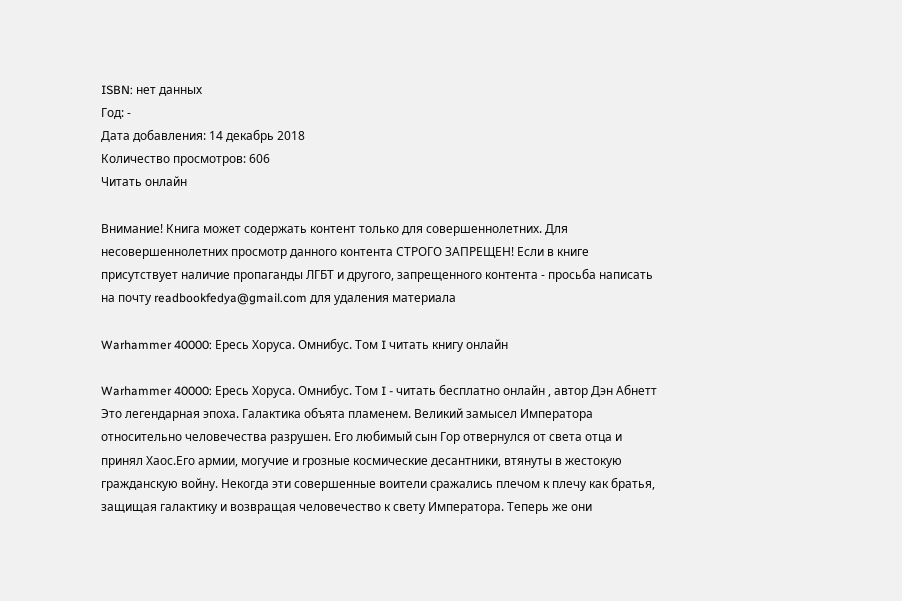ISBN: нет данных
Год: -
Дата добавления: 14 декабрь 2018
Количество просмотров: 606
Читать онлайн

Внимание! Книга может содержать контент только для совершеннолетних. Для несовершеннолетних просмотр данного контента СТРОГО ЗАПРЕЩЕН! Если в книге присутствует наличие пропаганды ЛГБТ и другого, запрещенного контента - просьба написать на почту readbookfedya@gmail.com для удаления материала

Warhammer 40000: Ересь Хоруса. Омнибус. Том I читать книгу онлайн

Warhammer 40000: Ересь Хоруса. Омнибус. Том I - читать бесплатно онлайн , автор Дэн Абнетт
Это легендарная эпоха. Галактика объята пламенем. Великий замысел Императора относительно человечества разрушен. Его любимый сын Гор отвернулся от света отца и принял Хаос.Его армии, могучие и грозные космические десантники, втянуты в жестокую гражданскую войну. Некогда эти совершенные воители сражались плечом к плечу как братья, защищая галактику и возвращая человечество к свету Императора. Теперь же они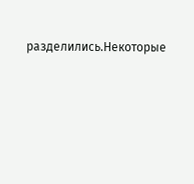разделились.Некоторые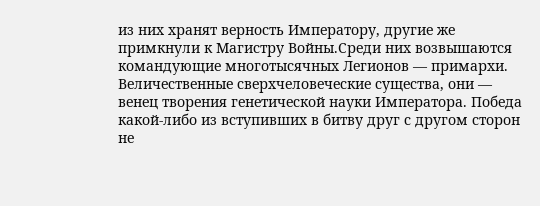из них хранят верность Императору, другие же примкнули к Магистру Войны.Среди них возвышаются командующие многотысячных Легионов — примархи. Величественные сверхчеловеческие существа, они — венец творения генетической науки Императора. Победа какой-либо из вступивших в битву друг с другом сторон не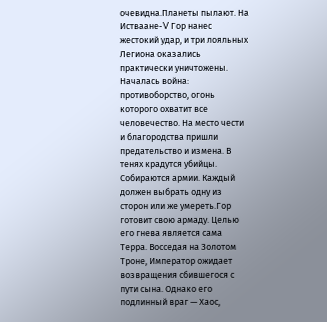очевидна.Планеты пылают. На Истваане-V Гор нанес жестокий удар, и три лояльных Легиона оказались практически уничтожены. Началась война: противоборство, огонь которого охватит все человечество. На место чести и благородства пришли предательство и измена. В тенях крадутся убийцы. Собираются армии. Каждый должен выбрать одну из сторон или же умереть.Гор готовит свою армаду. Целью его гнева является сама Терра. Восседая на Золотом Троне, Император ожидает возвращения сбившегося с пути сына. Однако его подлинный враг — Хаос,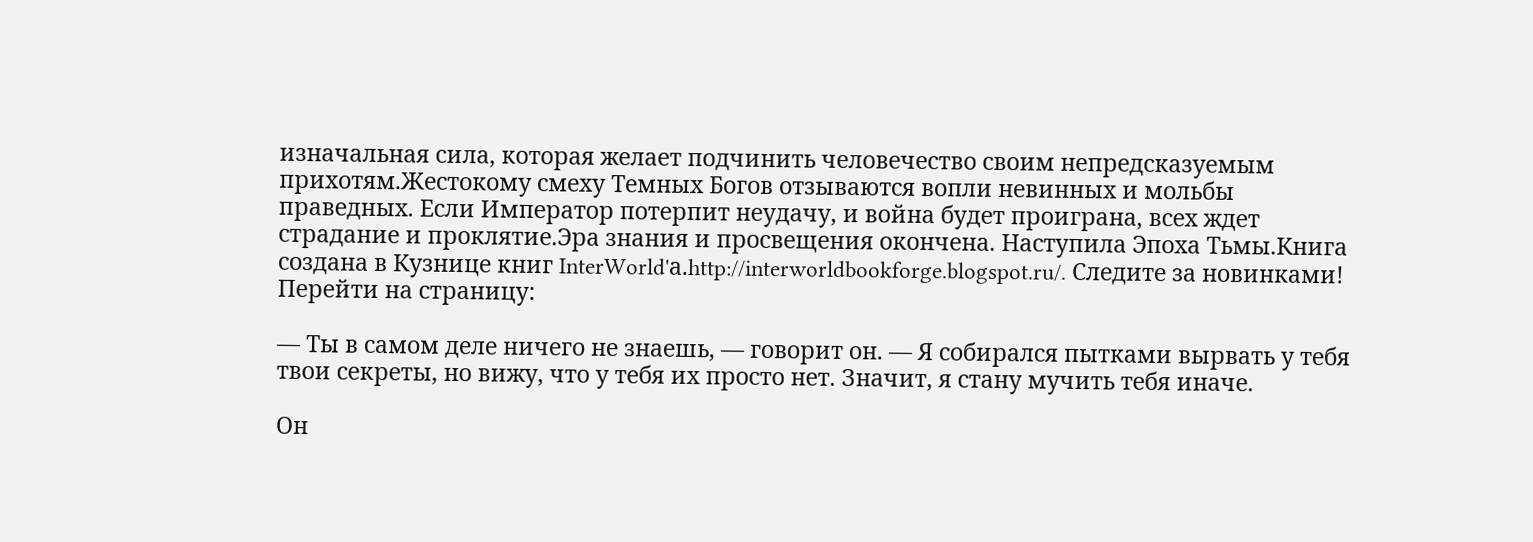изначальная сила, которая желает подчинить человечество своим непредсказуемым прихотям.Жестокому смеху Темных Богов отзываются вопли невинных и мольбы праведных. Если Император потерпит неудачу, и война будет проиграна, всех ждет страдание и проклятие.Эра знания и просвещения окончена. Наступила Эпоха Тьмы.Книга создана в Кузнице книг InterWorld'а.http://interworldbookforge.blogspot.ru/. Следите за новинками!
Перейти на страницу:

— Ты в самом деле ничего не знаешь, — говорит он. — Я собирался пытками вырвать у тебя твои секреты, но вижу, что у тебя их просто нет. Значит, я стану мучить тебя иначе.

Он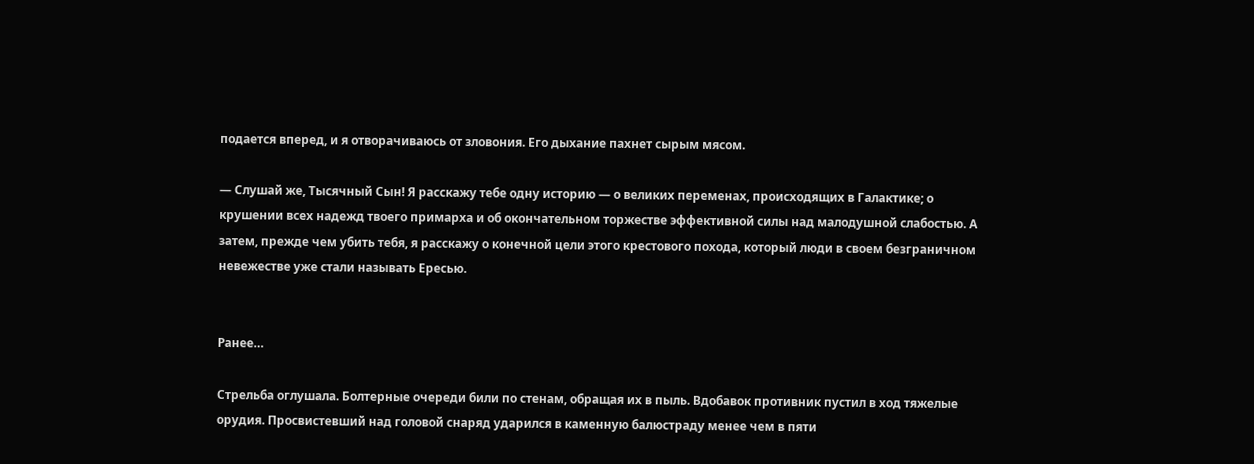подается вперед, и я отворачиваюсь от зловония. Его дыхание пахнет сырым мясом.

— Слушай же, Тысячный Сын! Я расскажу тебе одну историю — о великих переменах, происходящих в Галактике; о крушении всех надежд твоего примарха и об окончательном торжестве эффективной силы над малодушной слабостью. А затем, прежде чем убить тебя, я расскажу о конечной цели этого крестового похода, который люди в своем безграничном невежестве уже стали называть Ересью.


Ранее…

Стрельба оглушала. Болтерные очереди били по стенам, обращая их в пыль. Вдобавок противник пустил в ход тяжелые орудия. Просвистевший над головой снаряд ударился в каменную балюстраду менее чем в пяти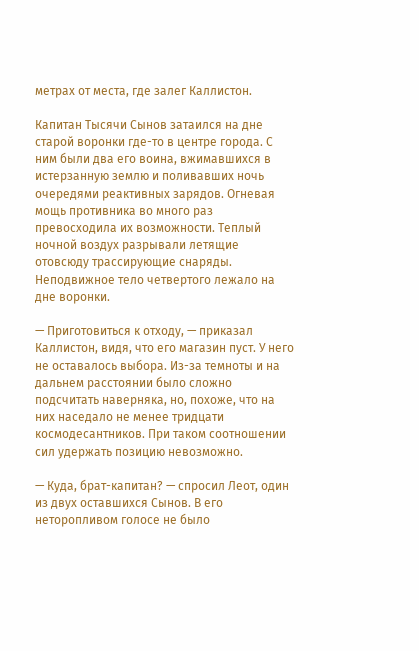метрах от места, где залег Каллистон.

Капитан Тысячи Сынов затаился на дне старой воронки где-то в центре города. С ним были два его воина, вжимавшихся в истерзанную землю и поливавших ночь очередями реактивных зарядов. Огневая мощь противника во много раз превосходила их возможности. Теплый ночной воздух разрывали летящие отовсюду трассирующие снаряды. Неподвижное тело четвертого лежало на дне воронки.

— Приготовиться к отходу, — приказал Каллистон, видя, что его магазин пуст. У него не оставалось выбора. Из-за темноты и на дальнем расстоянии было сложно подсчитать наверняка, но, похоже, что на них наседало не менее тридцати космодесантников. При таком соотношении сил удержать позицию невозможно.

— Куда, брат-капитан? — спросил Леот, один из двух оставшихся Сынов. В его неторопливом голосе не было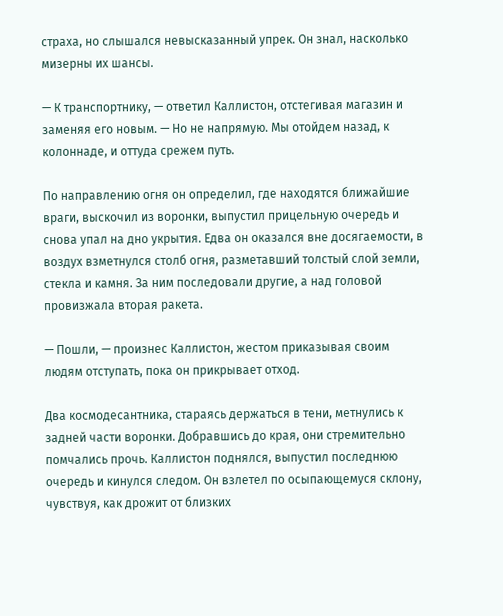страха, но слышался невысказанный упрек. Он знал, насколько мизерны их шансы.

— К транспортнику, — ответил Каллистон, отстегивая магазин и заменяя его новым. — Но не напрямую. Мы отойдем назад, к колоннаде, и оттуда срежем путь.

По направлению огня он определил, где находятся ближайшие враги, выскочил из воронки, выпустил прицельную очередь и снова упал на дно укрытия. Едва он оказался вне досягаемости, в воздух взметнулся столб огня, разметавший толстый слой земли, стекла и камня. За ним последовали другие, а над головой провизжала вторая ракета.

— Пошли, — произнес Каллистон, жестом приказывая своим людям отступать, пока он прикрывает отход.

Два космодесантника, стараясь держаться в тени, метнулись к задней части воронки. Добравшись до края, они стремительно помчались прочь. Каллистон поднялся, выпустил последнюю очередь и кинулся следом. Он взлетел по осыпающемуся склону, чувствуя, как дрожит от близких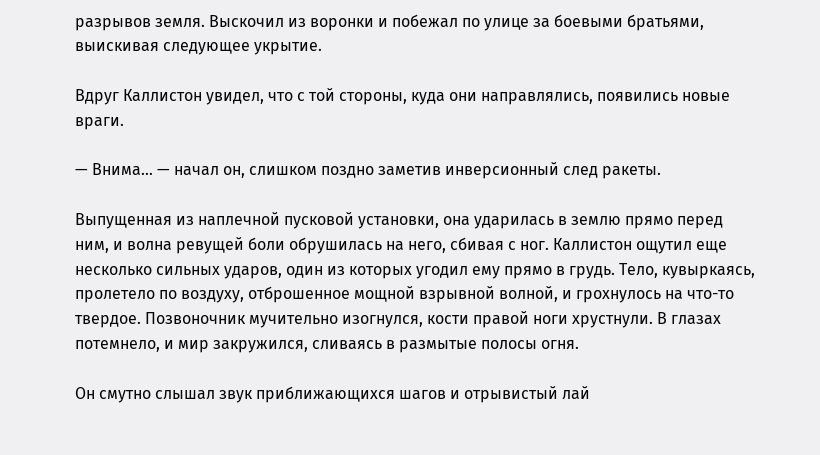разрывов земля. Выскочил из воронки и побежал по улице за боевыми братьями, выискивая следующее укрытие.

Вдруг Каллистон увидел, что с той стороны, куда они направлялись, появились новые враги.

— Внима… — начал он, слишком поздно заметив инверсионный след ракеты.

Выпущенная из наплечной пусковой установки, она ударилась в землю прямо перед ним, и волна ревущей боли обрушилась на него, сбивая с ног. Каллистон ощутил еще несколько сильных ударов, один из которых угодил ему прямо в грудь. Тело, кувыркаясь, пролетело по воздуху, отброшенное мощной взрывной волной, и грохнулось на что-то твердое. Позвоночник мучительно изогнулся, кости правой ноги хрустнули. В глазах потемнело, и мир закружился, сливаясь в размытые полосы огня.

Он смутно слышал звук приближающихся шагов и отрывистый лай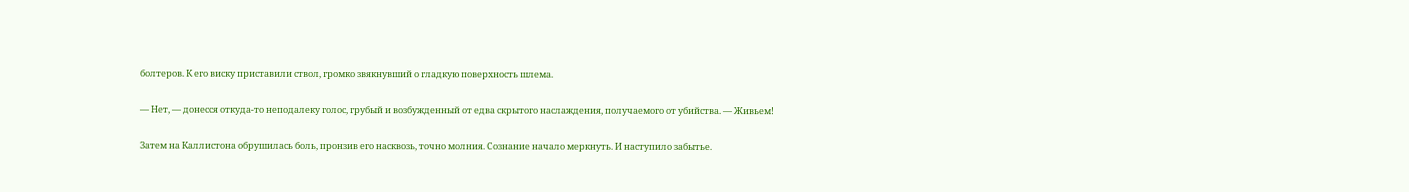болтеров. К его виску приставили ствол, громко звякнувший о гладкую поверхность шлема.

— Нет, — донесся откуда-то неподалеку голос, грубый и возбужденный от едва скрытого наслаждения, получаемого от убийства. — Живьем!

Затем на Каллистона обрушилась боль, пронзив его насквозь, точно молния. Сознание начало меркнуть. И наступило забытье.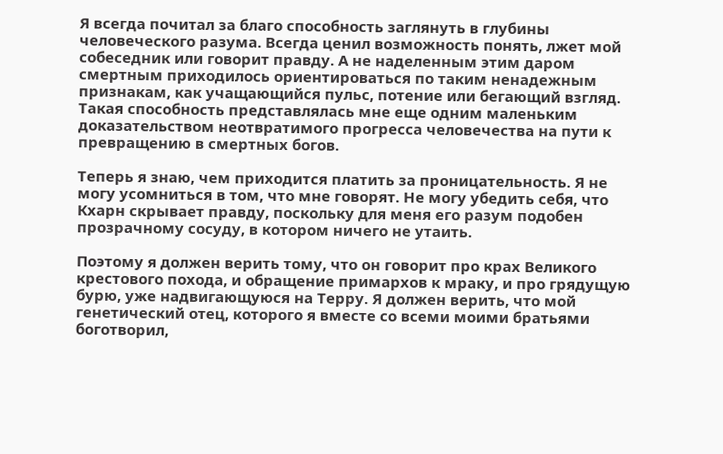Я всегда почитал за благо способность заглянуть в глубины человеческого разума. Всегда ценил возможность понять, лжет мой собеседник или говорит правду. А не наделенным этим даром смертным приходилось ориентироваться по таким ненадежным признакам, как учащающийся пульс, потение или бегающий взгляд. Такая способность представлялась мне еще одним маленьким доказательством неотвратимого прогресса человечества на пути к превращению в смертных богов.

Теперь я знаю, чем приходится платить за проницательность. Я не могу усомниться в том, что мне говорят. Не могу убедить себя, что Кхарн скрывает правду, поскольку для меня его разум подобен прозрачному сосуду, в котором ничего не утаить.

Поэтому я должен верить тому, что он говорит про крах Великого крестового похода, и обращение примархов к мраку, и про грядущую бурю, уже надвигающуюся на Терру. Я должен верить, что мой генетический отец, которого я вместе со всеми моими братьями боготворил,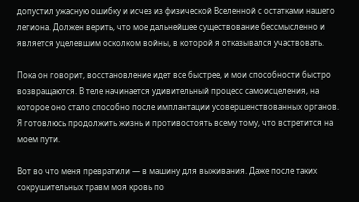допустил ужасную ошибку и исчез из физической Вселенной с остатками нашего легиона. Должен верить, что мое дальнейшее существование бессмысленно и является уцелевшим осколком войны, в которой я отказывался участвовать.

Пока он говорит, восстановление идет все быстрее, и мои способности быстро возвращаются. В теле начинается удивительный процесс самоисцеления, на которое оно стало способно после имплантации усовершенствованных органов. Я готовлюсь продолжить жизнь и противостоять всему тому, что встретится на моем пути.

Вот во что меня превратили — в машину для выживания. Даже после таких сокрушительных травм моя кровь по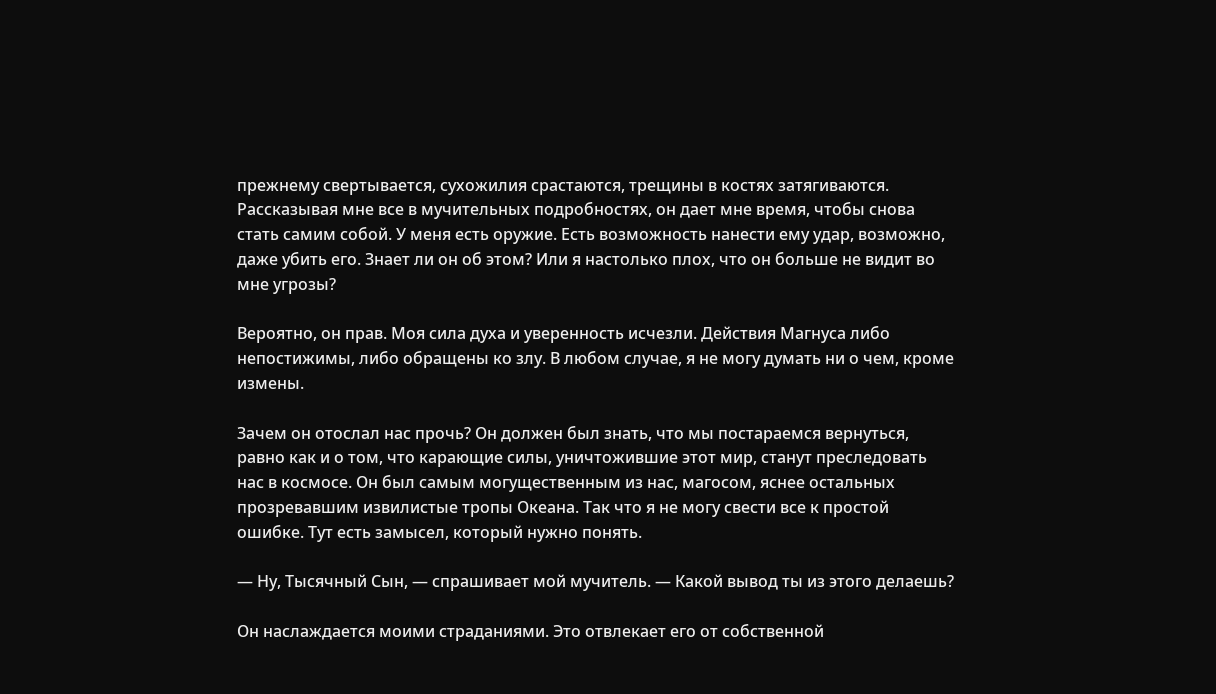прежнему свертывается, сухожилия срастаются, трещины в костях затягиваются. Рассказывая мне все в мучительных подробностях, он дает мне время, чтобы снова стать самим собой. У меня есть оружие. Есть возможность нанести ему удар, возможно, даже убить его. Знает ли он об этом? Или я настолько плох, что он больше не видит во мне угрозы?

Вероятно, он прав. Моя сила духа и уверенность исчезли. Действия Магнуса либо непостижимы, либо обращены ко злу. В любом случае, я не могу думать ни о чем, кроме измены.

Зачем он отослал нас прочь? Он должен был знать, что мы постараемся вернуться, равно как и о том, что карающие силы, уничтожившие этот мир, станут преследовать нас в космосе. Он был самым могущественным из нас, магосом, яснее остальных прозревавшим извилистые тропы Океана. Так что я не могу свести все к простой ошибке. Тут есть замысел, который нужно понять.

— Ну, Тысячный Сын, — спрашивает мой мучитель. — Какой вывод ты из этого делаешь?

Он наслаждается моими страданиями. Это отвлекает его от собственной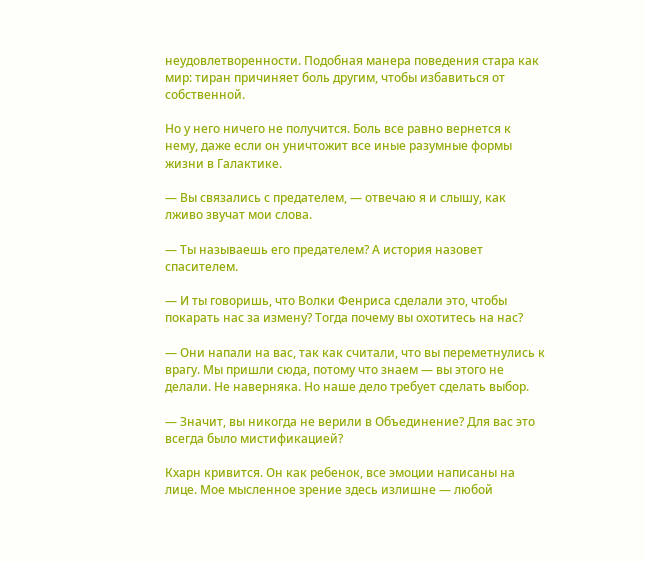неудовлетворенности. Подобная манера поведения стара как мир: тиран причиняет боль другим, чтобы избавиться от собственной.

Но у него ничего не получится. Боль все равно вернется к нему, даже если он уничтожит все иные разумные формы жизни в Галактике.

— Вы связались с предателем, — отвечаю я и слышу, как лживо звучат мои слова.

— Ты называешь его предателем? А история назовет спасителем.

— И ты говоришь, что Волки Фенриса сделали это, чтобы покарать нас за измену? Тогда почему вы охотитесь на нас?

— Они напали на вас, так как считали, что вы переметнулись к врагу. Мы пришли сюда, потому что знаем — вы этого не делали. Не наверняка. Но наше дело требует сделать выбор.

— Значит, вы никогда не верили в Объединение? Для вас это всегда было мистификацией?

Кхарн кривится. Он как ребенок, все эмоции написаны на лице. Мое мысленное зрение здесь излишне — любой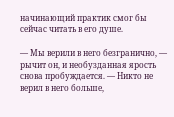начинающий практик смог бы сейчас читать в его душе.

— Мы верили в него безгранично, — рычит он, и необузданная ярость снова пробуждается. — Никто не верил в него больше,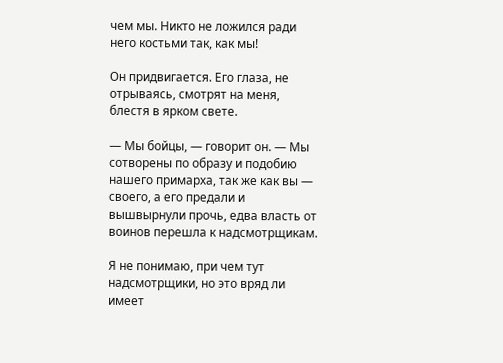чем мы. Никто не ложился ради него костьми так, как мы!

Он придвигается. Его глаза, не отрываясь, смотрят на меня, блестя в ярком свете.

— Мы бойцы, — говорит он. — Мы сотворены по образу и подобию нашего примарха, так же как вы — своего, а его предали и вышвырнули прочь, едва власть от воинов перешла к надсмотрщикам.

Я не понимаю, при чем тут надсмотрщики, но это вряд ли имеет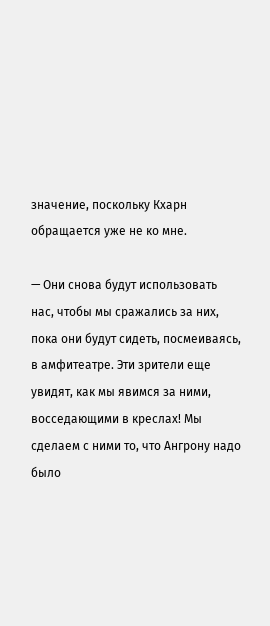значение, поскольку Кхарн обращается уже не ко мне.

— Они снова будут использовать нас, чтобы мы сражались за них, пока они будут сидеть, посмеиваясь, в амфитеатре. Эти зрители еще увидят, как мы явимся за ними, восседающими в креслах! Мы сделаем с ними то, что Ангрону надо было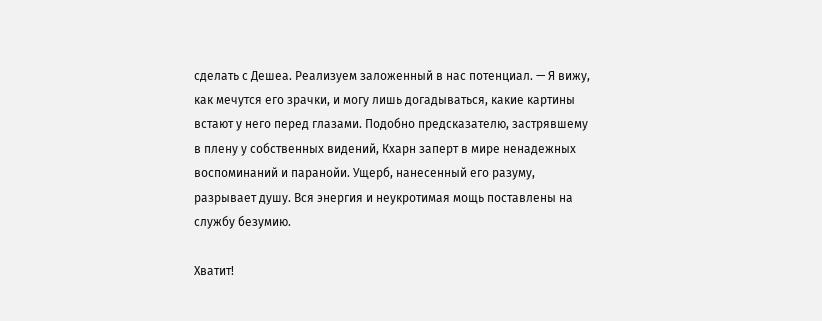сделать с Дешеа. Реализуем заложенный в нас потенциал. — Я вижу, как мечутся его зрачки, и могу лишь догадываться, какие картины встают у него перед глазами. Подобно предсказателю, застрявшему в плену у собственных видений, Кхарн заперт в мире ненадежных воспоминаний и паранойи. Ущерб, нанесенный его разуму, разрывает душу. Вся энергия и неукротимая мощь поставлены на службу безумию.

Хватит!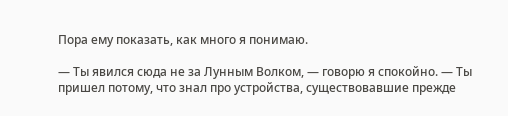Пора ему показать, как много я понимаю.

— Ты явился сюда не за Лунным Волком, — говорю я спокойно. — Ты пришел потому, что знал про устройства, существовавшие прежде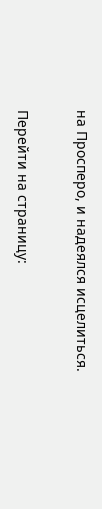на Просперо, и надеялся исцелиться.

Перейти на страницу: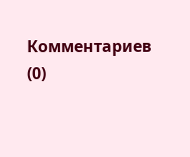Комментариев (0)